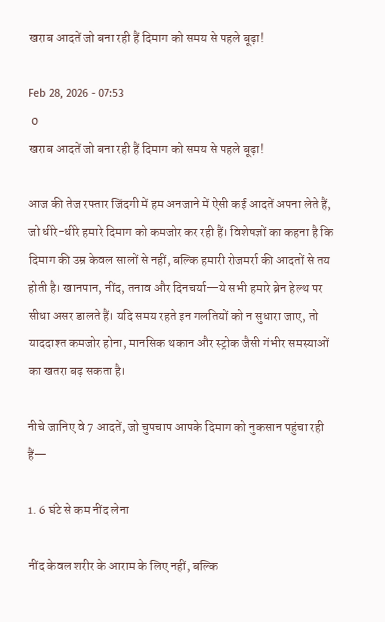खराब आदतें जो बना रही हैं दिमाग को समय से पहले बूढ़ा!

Feb 28, 2026 - 07:53
 0
खराब आदतें जो बना रही हैं दिमाग को समय से पहले बूढ़ा!

आज की तेज रफ्तार जिंदगी में हम अनजाने में ऐसी कई आदतें अपना लेते हैं, जो धीरे-धीरे हमारे दिमाग को कमजोर कर रही हैं। विशेषज्ञों का कहना है कि दिमाग की उम्र केवल सालों से नहीं, बल्कि हमारी रोजमर्रा की आदतों से तय होती है। खानपान, नींद, तनाव और दिनचर्या—ये सभी हमारे ब्रेन हेल्थ पर सीधा असर डालते हैं। यदि समय रहते इन गलतियों को न सुधारा जाए, तो याददाश्त कमजोर होना, मानसिक थकान और स्ट्रोक जैसी गंभीर समस्याओं का खतरा बढ़ सकता है।

नीचे जानिए वे 7 आदतें, जो चुपचाप आपके दिमाग को नुकसान पहुंचा रही हैं—

1. 6 घंटे से कम नींद लेना

नींद केवल शरीर के आराम के लिए नहीं, बल्कि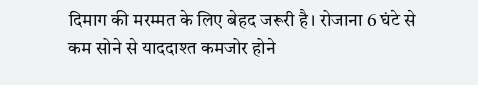दिमाग की मरम्मत के लिए बेहद जरूरी है। रोजाना 6 घंटे से कम सोने से याददाश्त कमजोर होने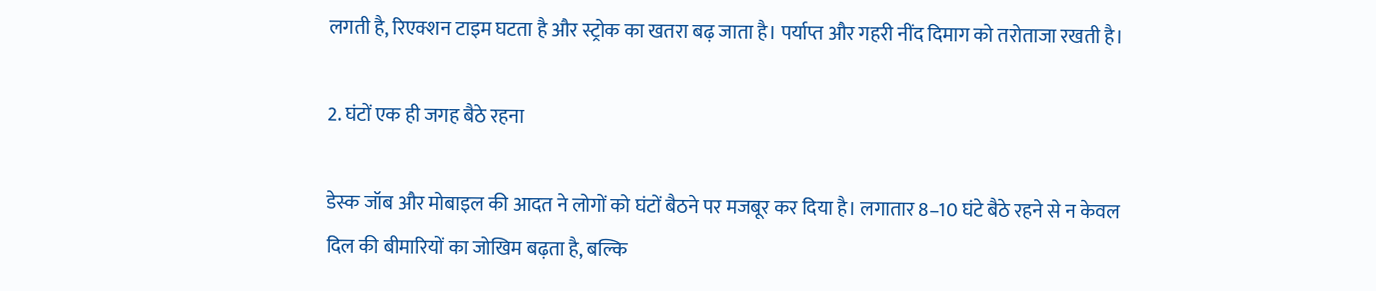लगती है, रिएक्शन टाइम घटता है और स्ट्रोक का खतरा बढ़ जाता है। पर्याप्त और गहरी नींद दिमाग को तरोताजा रखती है।

2. घंटों एक ही जगह बैठे रहना

डेस्क जॉब और मोबाइल की आदत ने लोगों को घंटों बैठने पर मजबूर कर दिया है। लगातार 8–10 घंटे बैठे रहने से न केवल दिल की बीमारियों का जोखिम बढ़ता है, बल्कि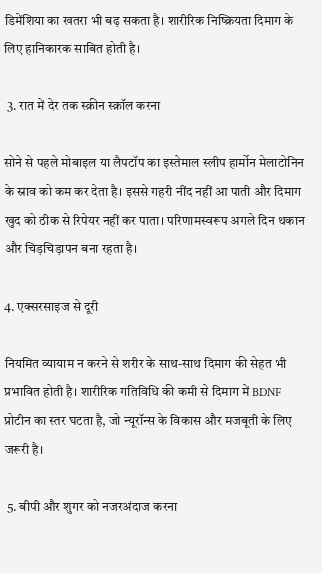डिमेंशिया का खतरा भी बढ़ सकता है। शारीरिक निष्क्रियता दिमाग के लिए हानिकारक साबित होती है।

 3. रात में देर तक स्क्रीन स्क्रॉल करना

सोने से पहले मोबाइल या लैपटॉप का इस्तेमाल स्लीप हार्मोन मेलाटोनिन के स्राव को कम कर देता है। इससे गहरी नींद नहीं आ पाती और दिमाग खुद को ठीक से रिपेयर नहीं कर पाता। परिणामस्वरूप अगले दिन थकान और चिड़चिड़ापन बना रहता है।

4. एक्सरसाइज से दूरी

नियमित व्यायाम न करने से शरीर के साथ-साथ दिमाग की सेहत भी प्रभावित होती है। शारीरिक गतिविधि की कमी से दिमाग में BDNF प्रोटीन का स्तर घटता है, जो न्यूरॉन्स के विकास और मजबूती के लिए जरूरी है।

 5. बीपी और शुगर को नजरअंदाज करना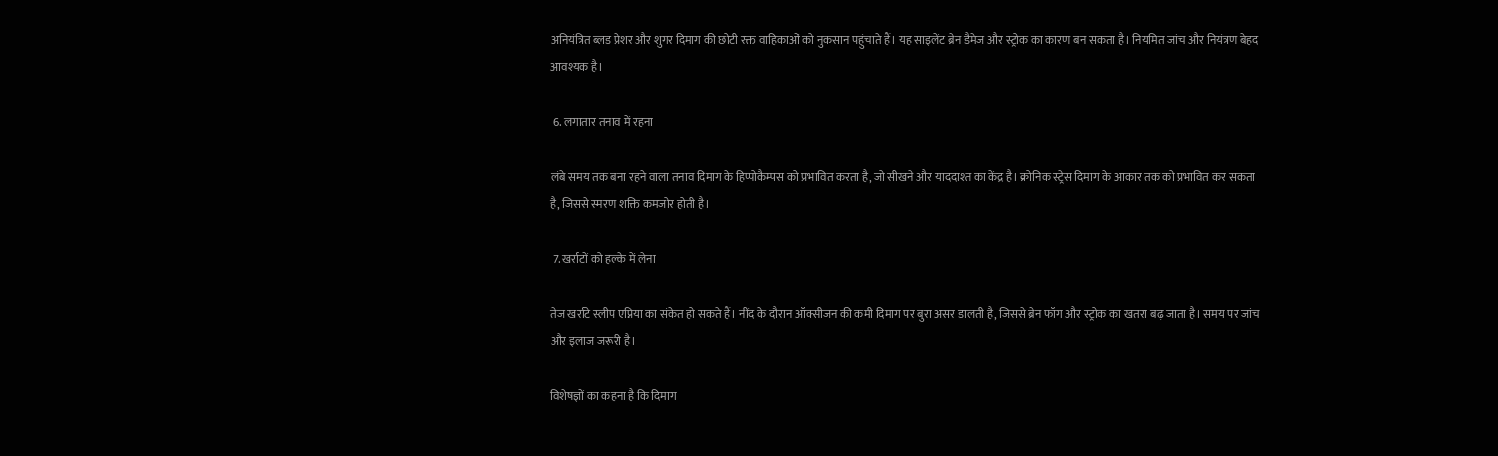अनियंत्रित ब्लड प्रेशर और शुगर दिमाग की छोटी रक्त वाहिकाओं को नुकसान पहुंचाते हैं। यह साइलेंट ब्रेन डैमेज और स्ट्रोक का कारण बन सकता है। नियमित जांच और नियंत्रण बेहद आवश्यक है।

 6. लगातार तनाव में रहना

लंबे समय तक बना रहने वाला तनाव दिमाग के हिप्पोकैम्पस को प्रभावित करता है, जो सीखने और याददाश्त का केंद्र है। क्रोनिक स्ट्रेस दिमाग के आकार तक को प्रभावित कर सकता है, जिससे स्मरण शक्ति कमजोर होती है।

 7. खर्राटों को हल्के में लेना

तेज खर्राटे स्लीप एप्निया का संकेत हो सकते हैं। नींद के दौरान ऑक्सीजन की कमी दिमाग पर बुरा असर डालती है, जिससे ब्रेन फॉग और स्ट्रोक का खतरा बढ़ जाता है। समय पर जांच और इलाज जरूरी है।

विशेषज्ञों का कहना है कि दिमाग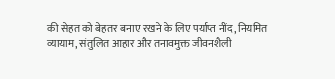की सेहत को बेहतर बनाए रखने के लिए पर्याप्त नींद, नियमित व्यायाम, संतुलित आहार और तनावमुक्त जीवनशैली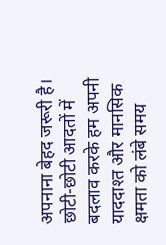अपनाना बेहद जरूरी है। छोटी-छोटी आदतों में बदलाव करके हम अपनी याददाश्त और मानसिक क्षमता को लंबे समय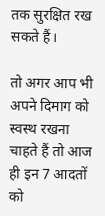तक सुरक्षित रख सकते हैं।

तो अगर आप भी अपने दिमाग को स्वस्थ रखना चाहते हैं तो आज ही इन 7 आदतों को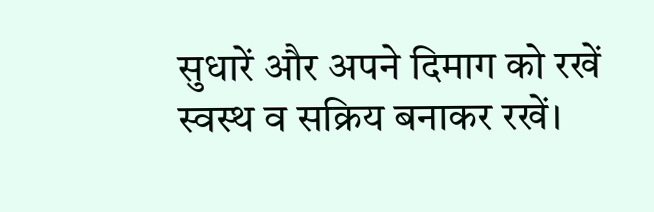सुधारें और अपने दिमाग को रखें स्वस्थ व सक्रिय बनाकर रखें।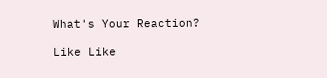What's Your Reaction?

Like Like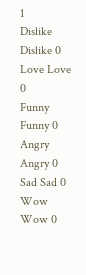1
Dislike Dislike 0
Love Love 0
Funny Funny 0
Angry Angry 0
Sad Sad 0
Wow Wow 0